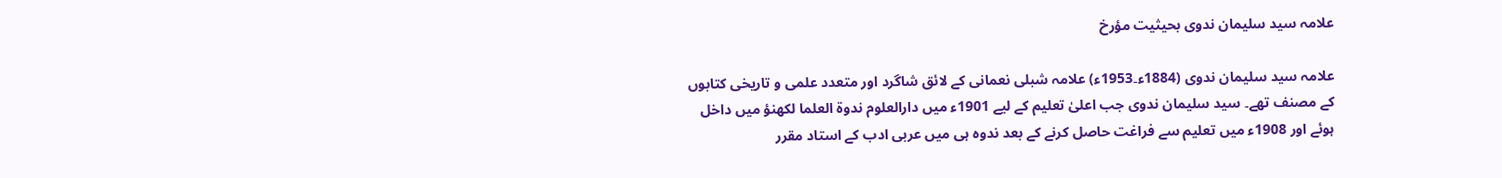علامہ سید سلیمان ندوی بحیثیت مؤرخ

علامہ سید سلیمان ندوی (1884ء۔1953ء) علامہ شبلی نعمانی کے لائق شاگرد اور متعدد علمی و تاریخی کتابوں کے مصنف تھے۔ سید سلیمان ندوی جب اعلیٰ تعلیم کے لیے 1901ء میں دارالعلوم ندوۃ العلما لکھنؤ میں داخل ہوئے اور 1908ء میں تعلیم سے فراغت حاصل کرنے کے بعد ندوہ ہی میں عربی ادب کے استاد مقرر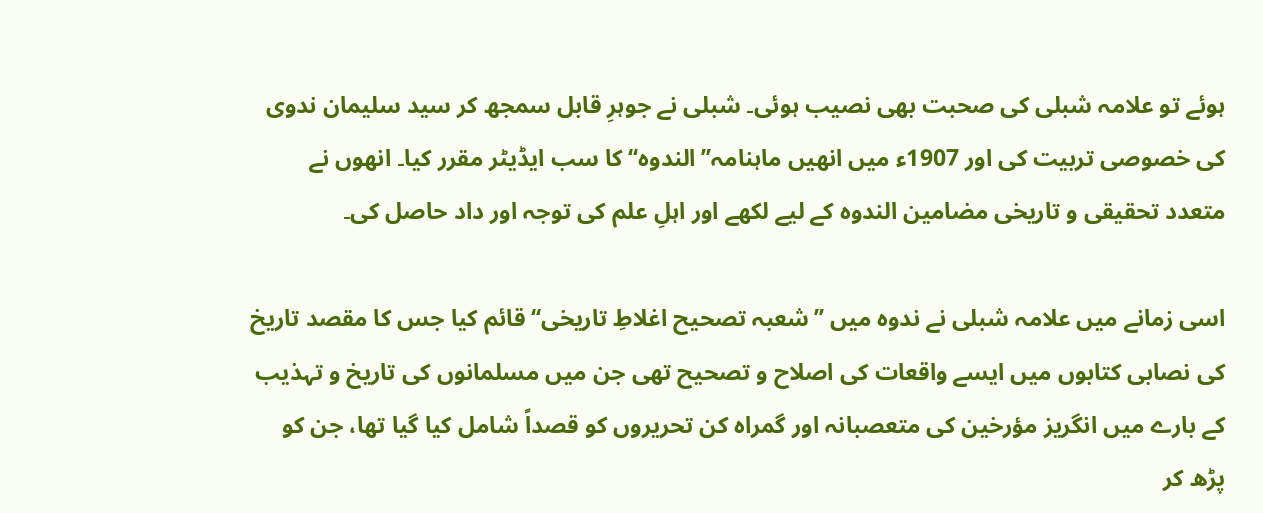ہوئے تو علامہ شبلی کی صحبت بھی نصیب ہوئی۔ شبلی نے جوہرِ قابل سمجھ کر سید سلیمان ندوی کی خصوصی تربیت کی اور 1907ء میں انھیں ماہنامہ’’الندوہ‘‘ کا سب ایڈیٹر مقرر کیا۔ انھوں نے متعدد تحقیقی و تاریخی مضامین الندوہ کے لیے لکھے اور اہلِ علم کی توجہ اور داد حاصل کی۔

اسی زمانے میں علامہ شبلی نے ندوہ میں ’’شعبہ تصحیح اغلاطِ تاریخی‘‘ قائم کیا جس کا مقصد تاریخ کی نصابی کتابوں میں ایسے واقعات کی اصلاح و تصحیح تھی جن میں مسلمانوں کی تاریخ و تہذیب کے بارے میں انگریز مؤرخین کی متعصبانہ اور گمراہ کن تحریروں کو قصداً شامل کیا گیا تھا، جن کو پڑھ کر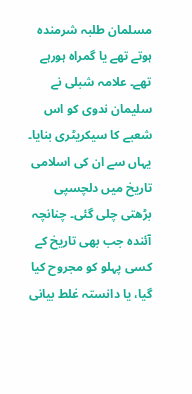مسلمان طلبہ شرمندہ ہوتے تھے یا گمراہ ہورہے تھے۔ علامہ شبلی نے سلیمان ندوی کو اس شعبے کا سیکریٹری بنایا۔ یہاں سے ان کی اسلامی تاریخ میں دلچسپی بڑھتی چلی گئی۔ چنانچہ آئندہ جب بھی تاریخ کے کسی پہلو کو مجروح کیا گیا، یا دانستہ غلط بیانی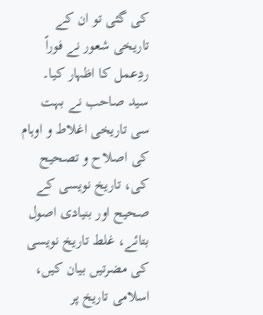کی گئی تو ان کے تاریخی شعور نے فوراً ردِعمل کا اظہار کیا۔ سید صاحب نے بہت سی تاریخی اغلاط و اوہام کی اصلاح و تصحیح کی، تاریخ نویسی کے صحیح اور بنیادی اصول بتائے، غلط تاریخ نویسی کی مضرتیں بیان کیں، اسلامی تاریخ پر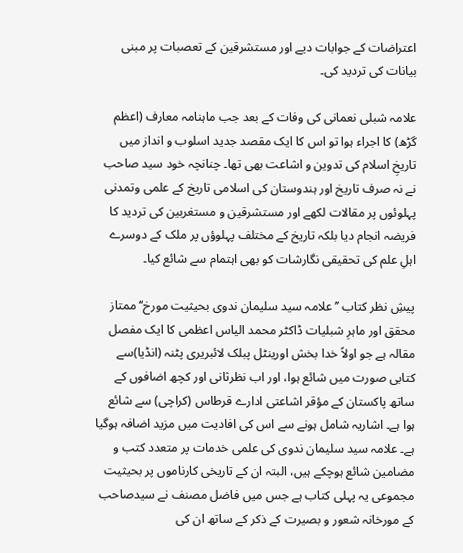اعتراضات کے جوابات دیے اور مستشرقین کے تعصبات پر مبنی بیانات کی تردید کی۔

علامہ شبلی نعمانی کی وفات کے بعد جب ماہنامہ معارف (اعظم گڑھ) کا اجراء ہوا تو اس کا ایک مقصد جدید اسلوب و انداز میں تاریخِ اسلام کی تدوین و اشاعت بھی تھا۔ چنانچہ خود سید صاحب نے نہ صرف تاریخ اور ہندوستان کی اسلامی تاریخ کے علمی وتمدنی پہلوئوں پر مقالات لکھے اور مستشرقین و مستغربین کی تردید کا فریضہ انجام دیا بلکہ تاریخ کے مختلف پہلوؤں پر ملک کے دوسرے اہلِ علم کی تحقیقی نگارشات کو بھی اہتمام سے شائع کیا۔

پیشِ نظر کتاب ’’علامہ سید سلیمان ندوی بحیثیت مورخ‘‘ ممتاز محقق اور ماہرِ شبلیات ڈاکٹر محمد الیاس اعظمی کا ایک مفصل مقالہ ہے جو اولاً خدا بخش اورینٹل پبلک لائبریری پٹنہ (انڈیا)سے کتابی صورت میں شائع ہوا، اور اب نظرثانی اور کچھ اضافوں کے ساتھ پاکستان کے مؤقر اشاعتی ادارے قرطاس (کراچی) سے شائع ہوا ہے۔ اشاریہ شامل ہونے سے اس کی افادیت میں مزید اضافہ ہوگیا ہے۔ علامہ سید سلیمان ندوی کی علمی خدمات پر متعدد کتب و مضامین شائع ہوچکے ہیں، البتہ ان کے تاریخی کارناموں پر بحیثیت مجموعی یہ پہلی کتاب ہے جس میں فاضل مصنف نے سیدصاحب کے مورخانہ شعور و بصیرت کے ذکر کے ساتھ ان کی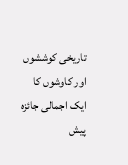تاریخی کوششوں اور کاوشوں کا ایک اجمالی جائزہ پیش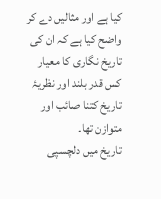کیا ہے اور مثالیں دے کر واضح کیا ہے کہ ان کی تاریخ نگاری کا معیار کس قدر بلند اور نظریۂ تاریخ کتنا صائب اور متوازن تھا۔
تاریخ میں دلچسپی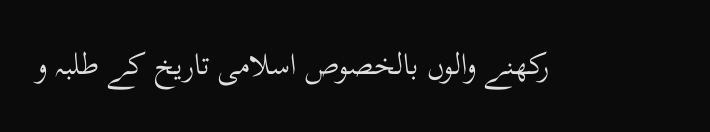رکھنے والوں بالخصوص اسلامی تاریخ کے طلبہ و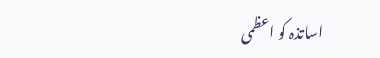اساتذہ کو اعظمی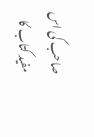صاحب کی اس مفید کتاب کا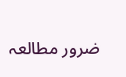ضرور مطالعہ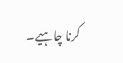کرنا چاہیے۔